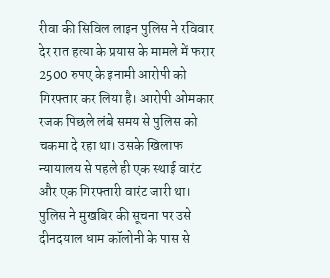रीवा की सिविल लाइन पुलिस ने रविवार देर रात हत्या के प्रयास के मामले में फरार 2500 रुपए के इनामी आरोपी को गिरफ्तार कर लिया है। आरोपी ओमकार रजक पिछले लंबे समय से पुलिस को चकमा दे रहा था। उसके खिलाफ न्यायालय से पहले ही एक स्थाई वारंट और एक गिरफ्तारी वारंट जारी था। पुलिस ने मुखबिर की सूचना पर उसे दीनदयाल धाम कॉलोनी के पास से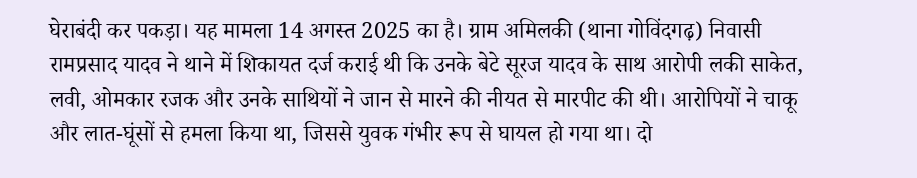घेराबंदी कर पकड़ा। यह मामला 14 अगस्त 2025 का है। ग्राम अमिलकी (थाना गोविंदगढ़) निवासी रामप्रसाद यादव ने थाने में शिकायत दर्ज कराई थी कि उनके बेटे सूरज यादव के साथ आरोपी लकी साकेत, लवी, ओमकार रजक और उनके साथियों ने जान से मारने की नीयत से मारपीट की थी। आरोपियों ने चाकू और लात-घूंसों से हमला किया था, जिससे युवक गंभीर रूप से घायल हो गया था। दो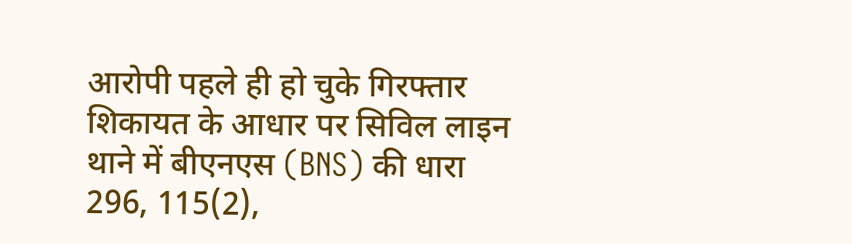आरोपी पहले ही हो चुके गिरफ्तार शिकायत के आधार पर सिविल लाइन थाने में बीएनएस (BNS) की धारा 296, 115(2),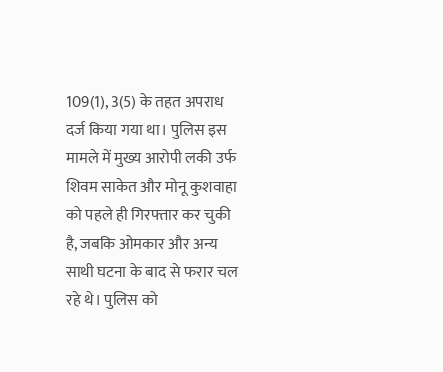109(1), 3(5) के तहत अपराध दर्ज किया गया था। पुलिस इस मामले में मुख्य आरोपी लकी उर्फ शिवम साकेत और मोनू कुशवाहा को पहले ही गिरफ्तार कर चुकी है, जबकि ओमकार और अन्य साथी घटना के बाद से फरार चल रहे थे। पुलिस को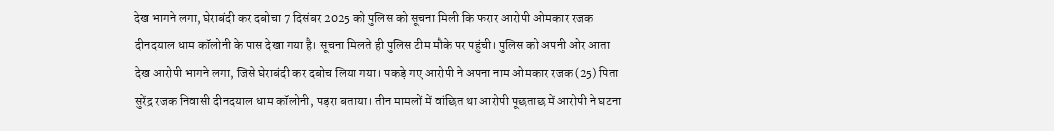देख भागने लगा, घेराबंदी कर दबोचा 7 दिसंबर 2025 को पुलिस को सूचना मिली कि फरार आरोपी ओमकार रजक दीनदयाल धाम कॉलोनी के पास देखा गया है। सूचना मिलते ही पुलिस टीम मौके पर पहुंची। पुलिस को अपनी ओर आता देख आरोपी भागने लगा, जिसे घेराबंदी कर दबोच लिया गया। पकड़े गए आरोपी ने अपना नाम ओमकार रजक (25) पिता सुरेंद्र रजक निवासी दीनदयाल धाम कॉलोनी, पड़रा बताया। तीन मामलों में वांछित था आरोपी पूछताछ में आरोपी ने घटना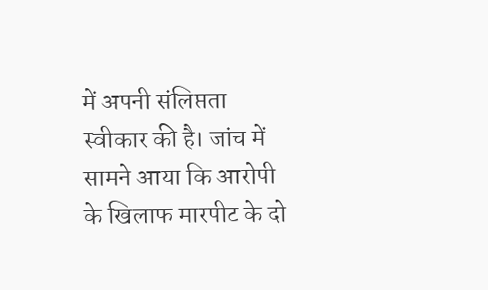में अपनी संलिप्तता स्वीकार की है। जांच में सामने आया कि आरोपी के खिलाफ मारपीट के दो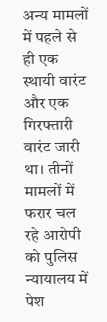अन्य मामलों में पहले से ही एक स्थायी वारंट और एक गिरफ्तारी वारंट जारी था। तीनों मामलों में फरार चल रहे आरोपी को पुलिस न्यायालय में पेश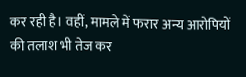कर रही है। वहीं, मामले में फरार अन्य आरोपियों की तलाश भी तेज कर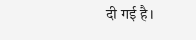दी गई है।